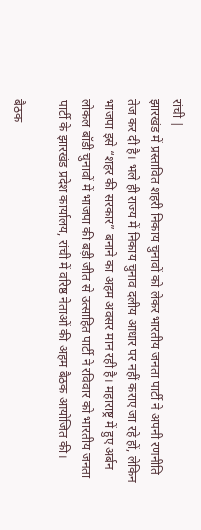रांची |
झारखंड में प्रस्तावित शहरी निकाय चुनावों को लेकर भारतीय जनता पार्टी ने अपनी रणनीति तेज कर दी है। भले ही राज्य में निकाय चुनाव दलीय आधार पर नहीं कराए जा रहे हों, लेकिन भाजपा इसे “शहर की सरकार” बनाने का अहम अवसर मान रही है। महाराष्ट्र में हुए अर्बन लोकल बॉडी चुनावों में भाजपा की बड़ी जीत से उत्साहित पार्टी ने रविवार को भारतीय जनता पार्टी के झारखंड प्रदेश कार्यालय, रांची में वरिष्ठ नेताओं की अहम बैठक आयोजित की।

बैठक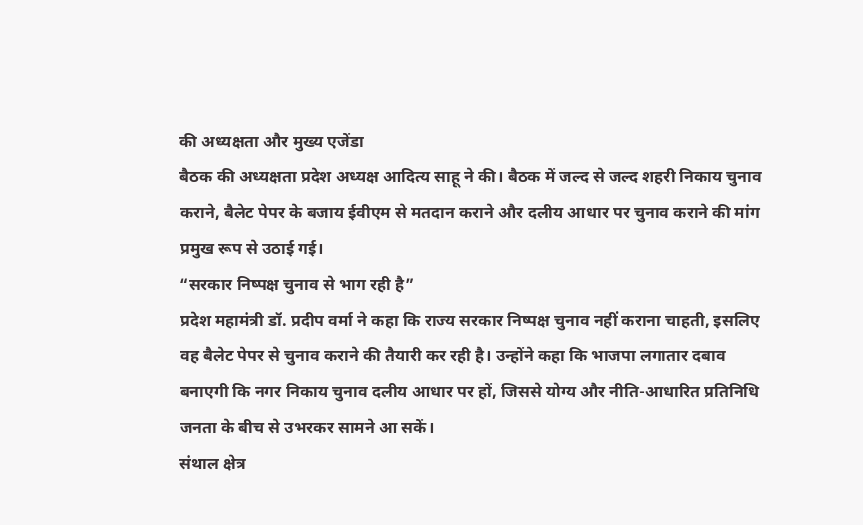की अध्यक्षता और मुख्य एजेंडा
बैठक की अध्यक्षता प्रदेश अध्यक्ष आदित्य साहू ने की। बैठक में जल्द से जल्द शहरी निकाय चुनाव कराने, बैलेट पेपर के बजाय ईवीएम से मतदान कराने और दलीय आधार पर चुनाव कराने की मांग प्रमुख रूप से उठाई गई।
“सरकार निष्पक्ष चुनाव से भाग रही है”
प्रदेश महामंत्री डॉ. प्रदीप वर्मा ने कहा कि राज्य सरकार निष्पक्ष चुनाव नहीं कराना चाहती, इसलिए वह बैलेट पेपर से चुनाव कराने की तैयारी कर रही है। उन्होंने कहा कि भाजपा लगातार दबाव बनाएगी कि नगर निकाय चुनाव दलीय आधार पर हों, जिससे योग्य और नीति-आधारित प्रतिनिधि जनता के बीच से उभरकर सामने आ सकें।
संथाल क्षेत्र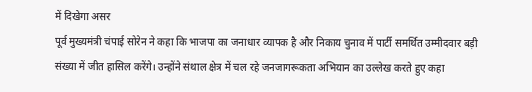में दिखेगा असर
पूर्व मुख्यमंत्री चंपाई सोरेन ने कहा कि भाजपा का जनाधार व्यापक है और निकाय चुनाव में पार्टी समर्थित उम्मीदवार बड़ी संख्या में जीत हासिल करेंगे। उन्होंने संथाल क्षेत्र में चल रहे जनजागरूकता अभियान का उल्लेख करते हुए कहा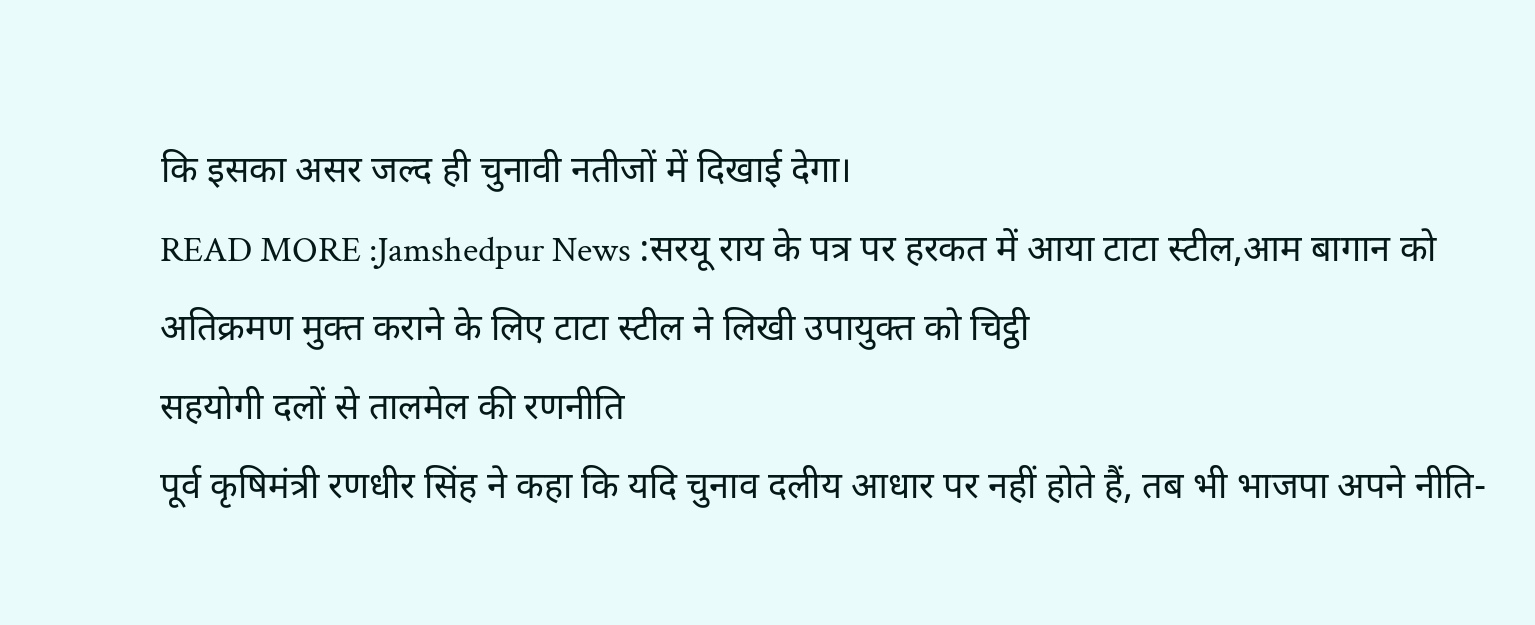कि इसका असर जल्द ही चुनावी नतीजों में दिखाई देगा।
READ MORE :Jamshedpur News :सरयू राय के पत्र पर हरकत में आया टाटा स्टील,आम बागान को अतिक्रमण मुक्त कराने के लिए टाटा स्टील ने लिखी उपायुक्त को चिट्ठी
सहयोगी दलों से तालमेल की रणनीति
पूर्व कृषिमंत्री रणधीर सिंह ने कहा कि यदि चुनाव दलीय आधार पर नहीं होते हैं, तब भी भाजपा अपने नीति-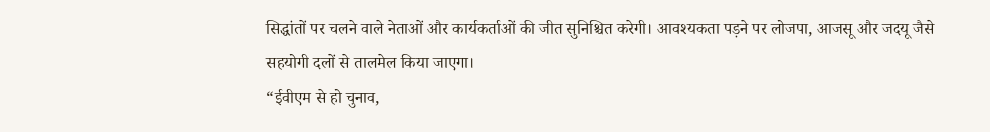सिद्धांतों पर चलने वाले नेताओं और कार्यकर्ताओं की जीत सुनिश्चित करेगी। आवश्यकता पड़ने पर लोजपा, आजसू और जदयू जैसे सहयोगी दलों से तालमेल किया जाएगा।
“ईवीएम से हो चुनाव,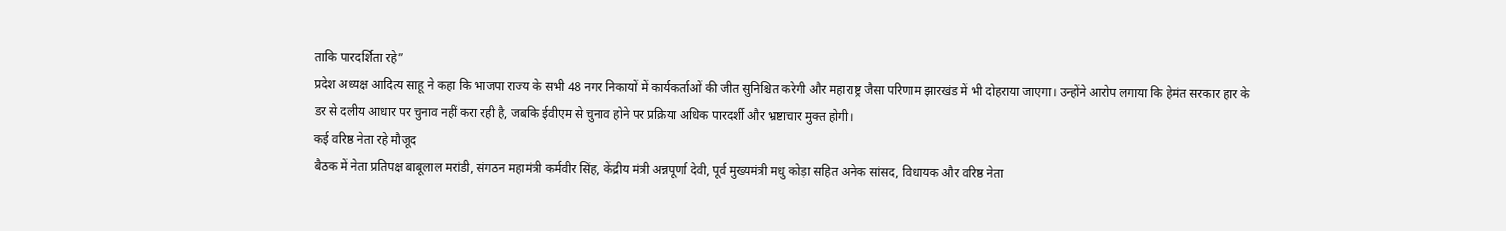ताकि पारदर्शिता रहे”
प्रदेश अध्यक्ष आदित्य साहू ने कहा कि भाजपा राज्य के सभी 48 नगर निकायों में कार्यकर्ताओं की जीत सुनिश्चित करेगी और महाराष्ट्र जैसा परिणाम झारखंड में भी दोहराया जाएगा। उन्होंने आरोप लगाया कि हेमंत सरकार हार के डर से दलीय आधार पर चुनाव नहीं करा रही है, जबकि ईवीएम से चुनाव होने पर प्रक्रिया अधिक पारदर्शी और भ्रष्टाचार मुक्त होगी।
कई वरिष्ठ नेता रहे मौजूद
बैठक में नेता प्रतिपक्ष बाबूलाल मरांडी, संगठन महामंत्री कर्मवीर सिंह, केंद्रीय मंत्री अन्नपूर्णा देवी, पूर्व मुख्यमंत्री मधु कोड़ा सहित अनेक सांसद, विधायक और वरिष्ठ नेता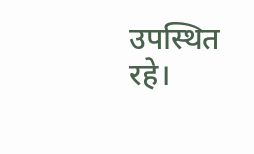उपस्थित रहे।